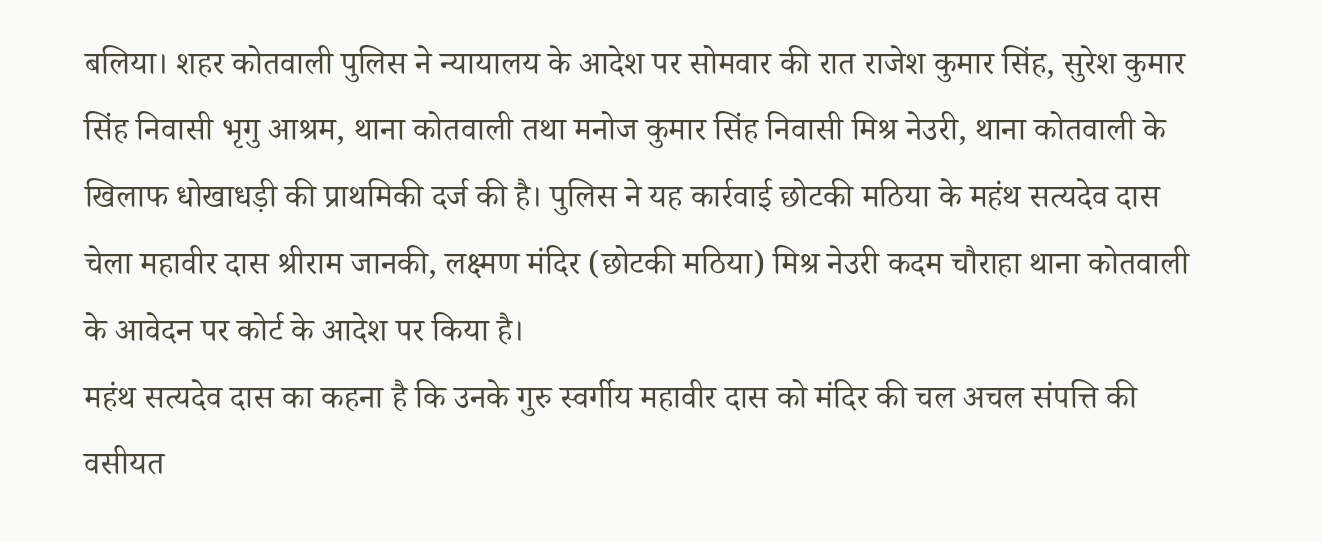बलिया। शहर कोतवाली पुलिस ने न्यायालय के आदेश पर सोमवार की रात राजेश कुमार सिंह, सुरेश कुमार सिंह निवासी भृगु आश्रम, थाना कोतवाली तथा मनोज कुमार सिंह निवासी मिश्र नेउरी, थाना कोतवाली के खिलाफ धोखाधड़ी की प्राथमिकी दर्ज की है। पुलिस ने यह कार्रवाई छोटकी मठिया के महंथ सत्यदेव दास चेला महावीर दास श्रीराम जानकी, लक्ष्मण मंदिर (छोटकी मठिया) मिश्र नेउरी कदम चौराहा थाना कोतवाली के आवेदन पर कोर्ट के आदेश पर किया है।
महंथ सत्यदेव दास का कहना है कि उनके गुरु स्वर्गीय महावीर दास को मंदिर की चल अचल संपत्ति की वसीयत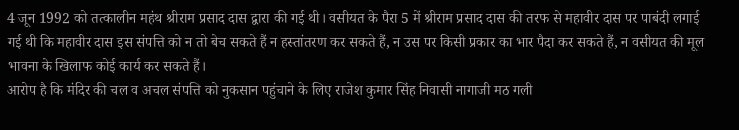4 जून 1992 को तत्कालीन महंथ श्रीराम प्रसाद दास द्वारा की गई थी। वसीयत के पैरा 5 में श्रीराम प्रसाद दास की तरफ से महावीर दास पर पाबंदी लगाई गई थी कि महावीर दास इस संपत्ति को न तो बेच सकते हैं न हस्तांतरण कर सकते हैं, न उस पर किसी प्रकार का भार पैदा कर सकते हैं, न वसीयत की मूल भावना के खिलाफ कोई कार्य कर सकते हैं।
आरोप है कि मंदिर की चल व अचल संपत्ति को नुकसान पहुंचाने के लिए राजेश कुमार सिंह निवासी नागाजी मठ गली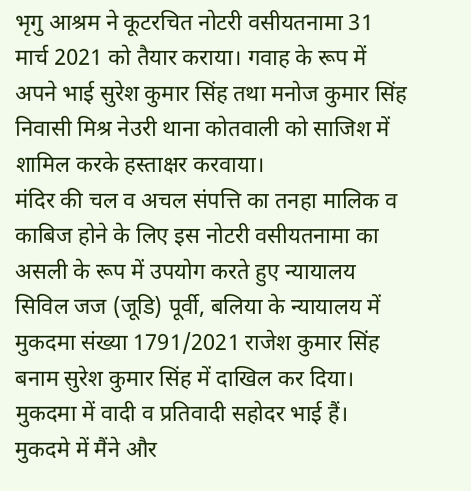भृगु आश्रम ने कूटरचित नोटरी वसीयतनामा 31 मार्च 2021 को तैयार कराया। गवाह के रूप में अपने भाई सुरेश कुमार सिंह तथा मनोज कुमार सिंह निवासी मिश्र नेउरी थाना कोतवाली को साजिश में शामिल करके हस्ताक्षर करवाया।
मंदिर की चल व अचल संपत्ति का तनहा मालिक व काबिज होने के लिए इस नोटरी वसीयतनामा का असली के रूप में उपयोग करते हुए न्यायालय सिविल जज (जूडि) पूर्वी, बलिया के न्यायालय में मुकदमा संख्या 1791/2021 राजेश कुमार सिंह बनाम सुरेश कुमार सिंह में दाखिल कर दिया।
मुकदमा में वादी व प्रतिवादी सहोदर भाई हैं। मुकदमे में मैंने और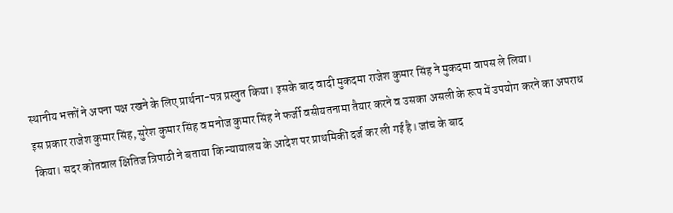स्थानीय भक्तों ने अपना पक्ष रखने के लिए प्रार्थना-पत्र प्रस्तुत किया। इसके बाद वादी मुकदमा राजेश कुमार सिंह ने मुकदमा वापस ले लिया।
इस प्रकार राजेश कुमार सिंह, सुरेश कुमार सिंह व मनोज कुमार सिंह ने फर्जी वसीयतनामा तैयार करने व उसका असली के रूप में उपयोग करने का अपराध किया। सदर कोतवाल क्षितिज त्रिपाठी ने बताया कि न्यायालय के आदेश पर प्राथमिकी दर्ज कर ली गई है। जांच के बाद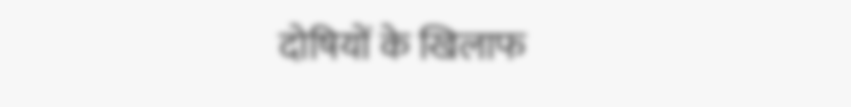दोषियों के खिलाफ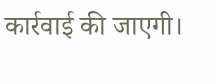कार्रवाई की जाएगी।